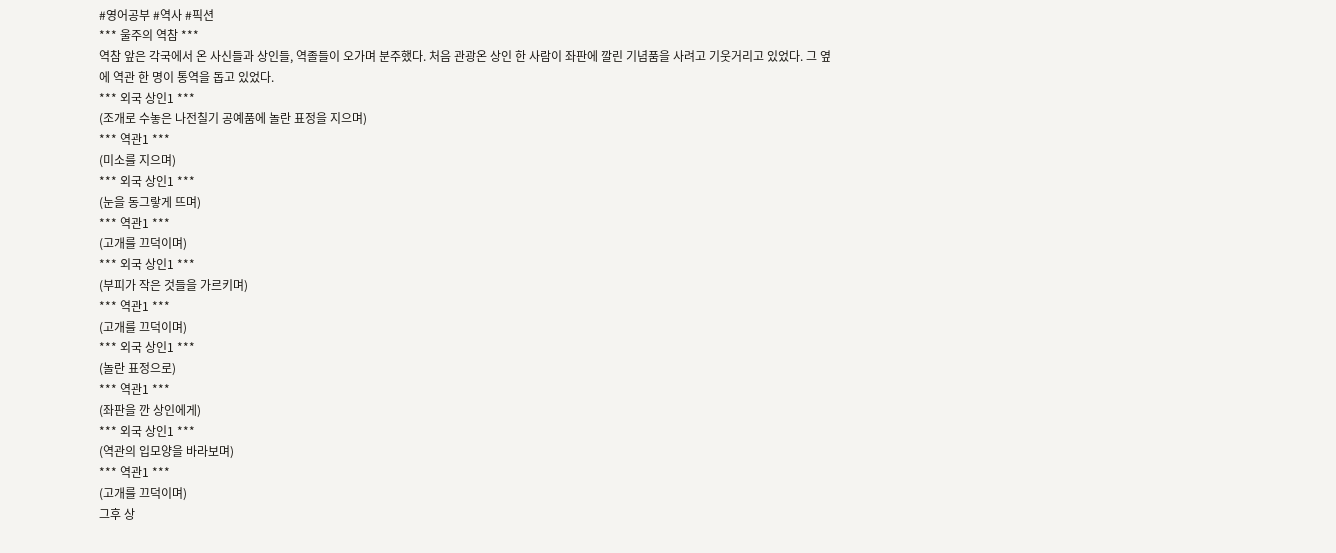#영어공부 #역사 #픽션
*** 울주의 역참 ***
역참 앞은 각국에서 온 사신들과 상인들, 역졸들이 오가며 분주했다. 처음 관광온 상인 한 사람이 좌판에 깔린 기념품을 사려고 기웃거리고 있었다. 그 옆에 역관 한 명이 통역을 돕고 있었다.
*** 외국 상인1 ***
(조개로 수놓은 나전칠기 공예품에 놀란 표정을 지으며)
*** 역관1 ***
(미소를 지으며)
*** 외국 상인1 ***
(눈을 동그랗게 뜨며)
*** 역관1 ***
(고개를 끄덕이며)
*** 외국 상인1 ***
(부피가 작은 것들을 가르키며)
*** 역관1 ***
(고개를 끄덕이며)
*** 외국 상인1 ***
(놀란 표정으로)
*** 역관1 ***
(좌판을 깐 상인에게)
*** 외국 상인1 ***
(역관의 입모양을 바라보며)
*** 역관1 ***
(고개를 끄덕이며)
그후 상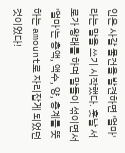인은 사갈 물건을 발견하면 '얼마'라는 말을 쓰기 시작했다. 훗날 서로가 왕래를 하며 말들이 섞이면서 '얼마'는 총액, 액수, 양, 총계를 뜻하는 amount로 자리잡게 되었던 것이었다!